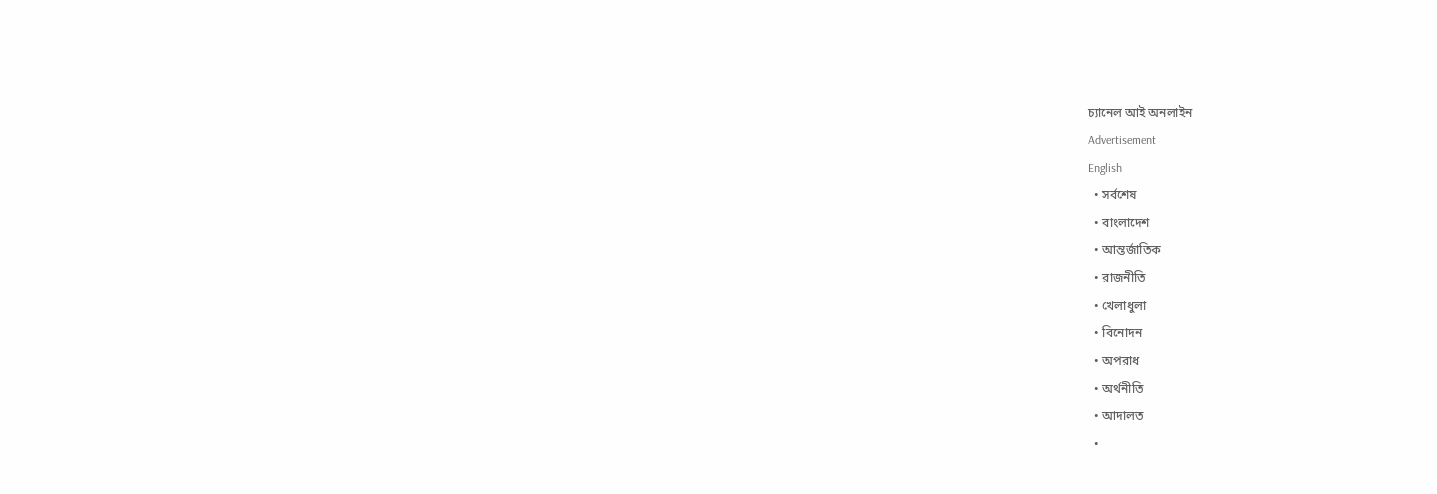চ্যানেল আই অনলাইন
Advertisement
English
  • সর্বশেষ
  • বাংলাদেশ
  • আন্তর্জাতিক
  • রাজনীতি
  • খেলাধুলা
  • বিনোদন
  • অপরাধ
  • অর্থনীতি
  • আদালত
  •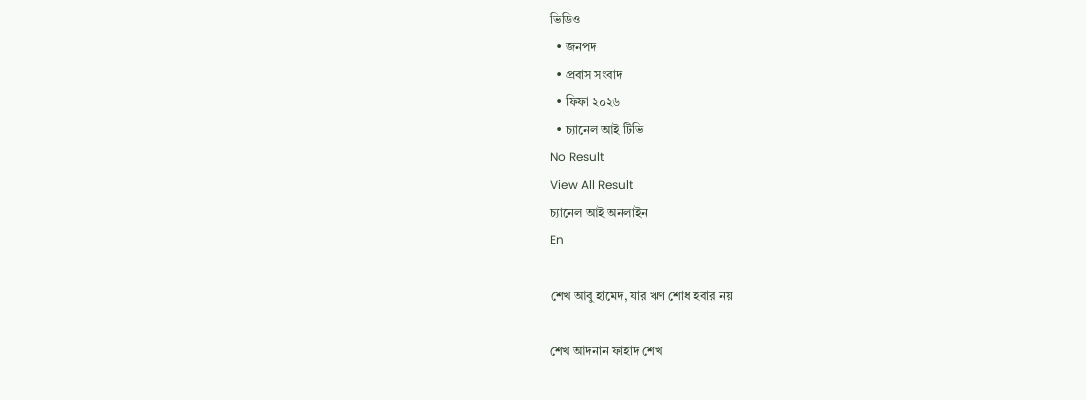ভিডিও
  • জনপদ
  • প্রবাস সংবাদ
  • ফিফা ২০২৬
  • চ্যানেল আই টিভি
No Result
View All Result
চ্যানেল আই অনলাইন
En

শেখ আবু হামেদ, যার ঋণ শোধ হবার নয়

শেখ আদনান ফাহাদ শেখ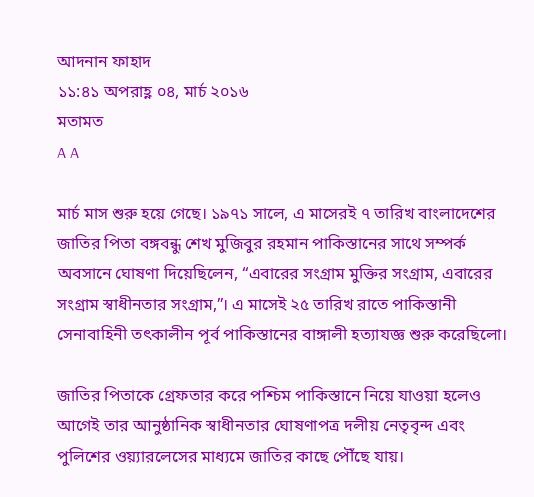আদনান ফাহাদ
১১:৪১ অপরাহ্ণ ০৪, মার্চ ২০১৬
মতামত
A A

মার্চ মাস শুরু হয়ে গেছে। ১৯৭১ সালে, এ মাসেরই ৭ তারিখ বাংলাদেশের জাতির পিতা বঙ্গবন্ধু শেখ মুজিবুর রহমান পাকিস্তানের সাথে সম্পর্ক অবসানে ঘোষণা দিয়েছিলেন, “এবারের সংগ্রাম মুক্তির সংগ্রাম, এবারের সংগ্রাম স্বাধীনতার সংগ্রাম,”। এ মাসেই ২৫ তারিখ রাতে পাকিস্তানী সেনাবাহিনী তৎকালীন পূর্ব পাকিস্তানের বাঙ্গালী হত্যাযজ্ঞ শুরু করেছিলো।

জাতির পিতাকে গ্রেফতার করে পশ্চিম পাকিস্তানে নিয়ে যাওয়া হলেও আগেই তার আনুষ্ঠানিক স্বাধীনতার ঘোষণাপত্র দলীয় নেতৃবৃন্দ এবং পুলিশের ওয়্যারলেসের মাধ্যমে জাতির কাছে পৌঁছে যায়।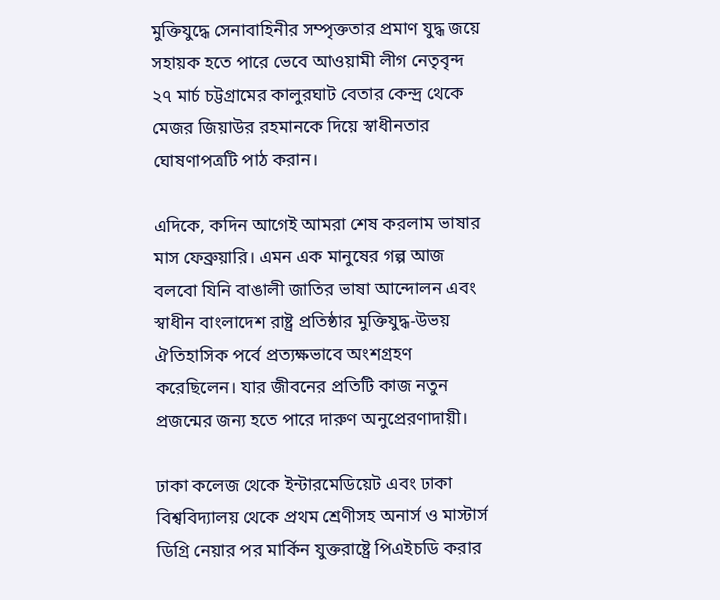মুক্তিযুদ্ধে সেনাবাহিনীর সম্পৃক্ততার প্রমাণ যুদ্ধ জয়ে সহায়ক হতে পারে ভেবে আওয়ামী লীগ নেতৃবৃন্দ ২৭ মার্চ চট্টগ্রামের কালুরঘাট বেতার কেন্দ্র থেকে মেজর জিয়াউর রহমানকে দিয়ে স্বাধীনতার ঘোষণাপত্রটি পাঠ করান।

এদিকে, কদিন আগেই আমরা শেষ করলাম ভাষার মাস ফেব্রুয়ারি। এমন এক মানুষের গল্প আজ বলবো যিনি বাঙালী জাতির ভাষা আন্দোলন এবং স্বাধীন বাংলাদেশ রাষ্ট্র প্রতিষ্ঠার মুক্তিযুদ্ধ-উভয় ঐতিহাসিক পর্বে প্রত্যক্ষভাবে অংশগ্রহণ করেছিলেন। যার জীবনের প্রতিটি কাজ নতুন প্রজন্মের জন্য হতে পারে দারুণ অনুপ্রেরণাদায়ী।

ঢাকা কলেজ থেকে ইন্টারমেডিয়েট এবং ঢাকা বিশ্ববিদ্যালয় থেকে প্রথম শ্রেণীসহ অনার্স ও মাস্টার্স ডিগ্রি নেয়ার পর মার্কিন যুক্তরাষ্ট্রে পিএইচডি করার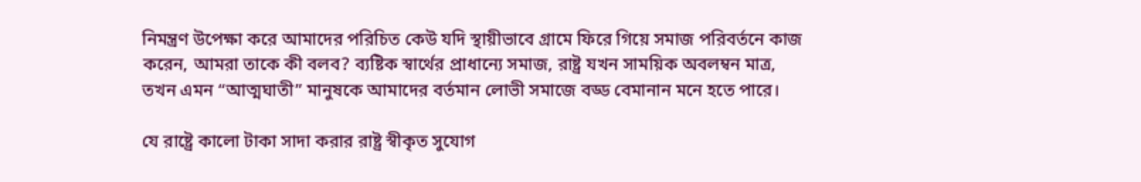নিমন্ত্রণ উপেক্ষা করে আমাদের পরিচিত কেউ যদি স্থায়ীভাবে গ্রামে ফিরে গিয়ে সমাজ পরিবর্তনে কাজ করেন, আমরা তাকে কী বলব? ব্যষ্টিক স্বার্থের প্রাধান্যে সমাজ, রাষ্ট্র যখন সাময়িক অবলম্বন মাত্র, তখন এমন “আত্মঘাতী” মানুষকে আমাদের বর্তমান লোভী সমাজে বড্ড বেমানান মনে হতে পারে।

যে রাষ্ট্রে কালো টাকা সাদা করার রাষ্ট্র স্বীকৃত সুযোগ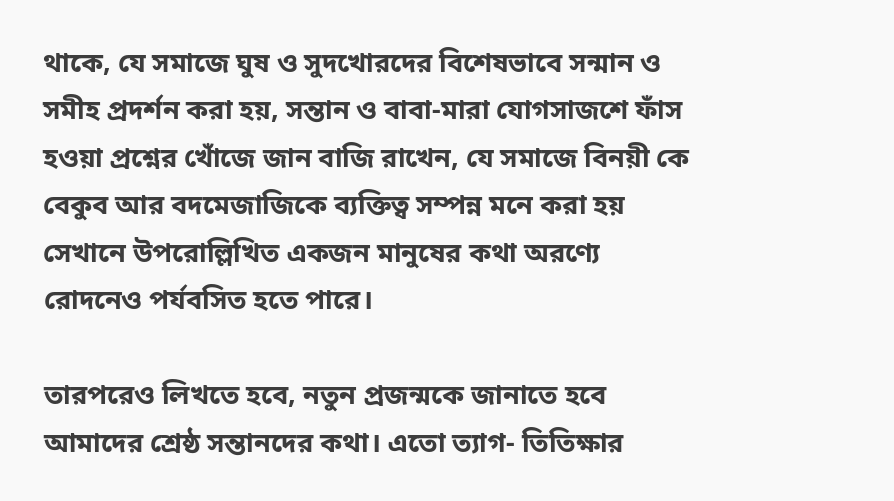থাকে, যে সমাজে ঘুষ ও সুদখোরদের বিশেষভাবে সন্মান ও সমীহ প্রদর্শন করা হয়, সন্তান ও বাবা-মারা যোগসাজশে ফাঁস হওয়া প্রশ্নের খোঁজে জান বাজি রাখেন, যে সমাজে বিনয়ী কে বেকুব আর বদমেজাজিকে ব্যক্তিত্ব সম্পন্ন মনে করা হয় সেখানে উপরোল্লিখিত একজন মানুষের কথা অরণ্যে রোদনেও পর্যবসিত হতে পারে।

তারপরেও লিখতে হবে, নতুন প্রজন্মকে জানাতে হবে আমাদের শ্রেষ্ঠ সন্তানদের কথা। এতো ত্যাগ- তিতিক্ষার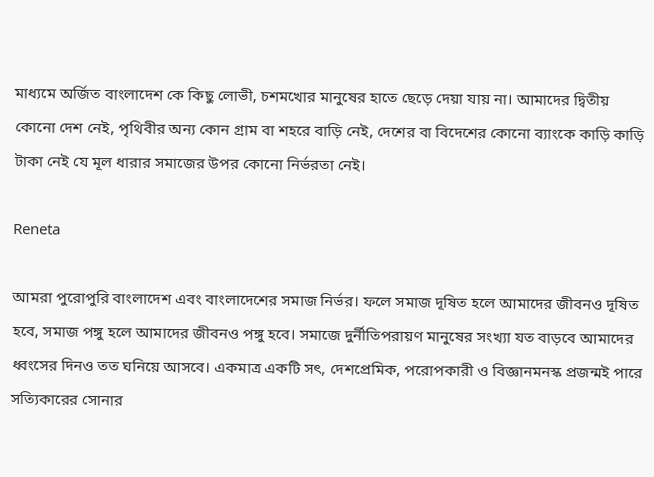মাধ্যমে অর্জিত বাংলাদেশ কে কিছু লোভী, চশমখোর মানুষের হাতে ছেড়ে দেয়া যায় না। আমাদের দ্বিতীয় কোনো দেশ নেই, পৃথিবীর অন্য কোন গ্রাম বা শহরে বাড়ি নেই, দেশের বা বিদেশের কোনো ব্যাংকে কাড়ি কাড়ি টাকা নেই যে মূল ধারার সমাজের উপর কোনো নির্ভরতা নেই।

Reneta

আমরা পুরোপুরি বাংলাদেশ এবং বাংলাদেশের সমাজ নির্ভর। ফলে সমাজ দূষিত হলে আমাদের জীবনও দূষিত হবে, সমাজ পঙ্গু হলে আমাদের জীবনও পঙ্গু হবে। সমাজে দুর্নীতিপরায়ণ মানুষের সংখ্যা যত বাড়বে আমাদের ধ্বংসের দিনও তত ঘনিয়ে আসবে। একমাত্র একটি সৎ, দেশপ্রেমিক, পরোপকারী ও বিজ্ঞানমনস্ক প্রজন্মই পারে সত্যিকারের সোনার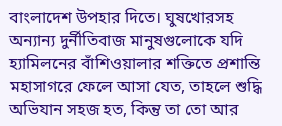বাংলাদেশ উপহার দিতে। ঘুষখোরসহ অন্যান্য দুর্নীতিবাজ মানুষগুলোকে যদি হ্যামিলনের বাঁশিওয়ালার শক্তিতে প্রশান্তি মহাসাগরে ফেলে আসা যেত, তাহলে শুদ্ধি অভিযান সহজ হত, কিন্তু তা তো আর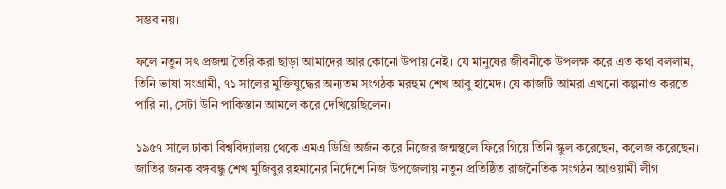সম্ভব নয়।

ফলে নতুন সৎ প্রজন্ম তৈরি করা ছাড়া আমাদের আর কোনো উপায় নেই। যে মানুষের জীবনীকে উপলক্ষ করে এত কথা বললাম, তিনি ভাষা সংগ্রামী, ৭১ সালের মুক্তিযুদ্ধের অন্যতম সংগঠক মরহুম শেখ আবু হামেদ। যে কাজটি আমরা এখনো কল্পনাও করতে পারি না, সেটা উনি পাকিস্তান আমলে করে দেখিয়েছিলেন।

১৯৫৭ সালে ঢাকা বিশ্ববিদ্যালয় থেকে এমএ ডিগ্রি অর্জন করে নিজের জন্মস্থলে ফিরে গিয়ে তিনি স্কুল করেছেন, কলেজ করেছেন। জাতির জনক বঙ্গবন্ধু শেখ মুজিবুর রহমানের নির্দেশে নিজ উপজেলায় নতুন প্রতিষ্ঠিত রাজনৈতিক সংগঠন আওয়ামী লীগ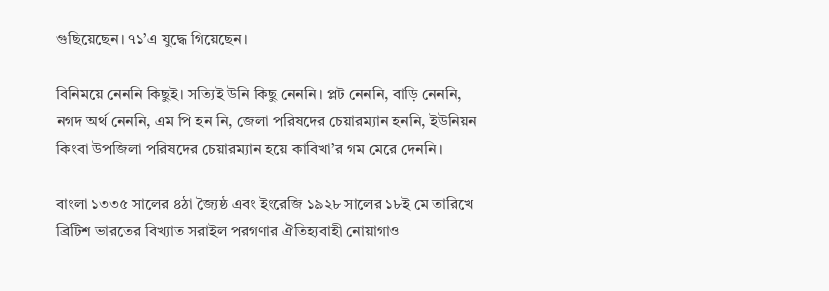গুছিয়েছেন। ৭১’এ যুদ্ধে গিয়েছেন।

বিনিময়ে নেননি কিছুই। সত্যিই উনি কিছু নেননি। প্লট নেননি, বাড়ি নেননি, নগদ অর্থ নেননি, এম পি হন নি, জেলা পরিষদের চেয়ারম্যান হননি, ইউনিয়ন কিংবা উপজিলা পরিষদের চেয়ারম্যান হয়ে কাবিখা’র গম মেরে দেননি।

বাংলা ১৩৩৫ সালের ৪ঠা জ্যৈষ্ঠ এবং ইংরেজি ১৯২৮ সালের ১৮ই মে তারিখে ব্রিটিশ ভারতের বিখ্যাত সরাইল পরগণার ঐতিহ্যবাহী নোয়াগাও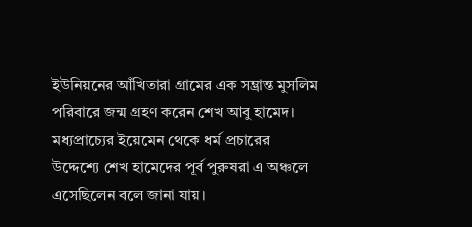ইউনিয়নের আঁখিতারা গ্রামের এক সম্ভ্রান্ত মুসলিম পরিবারে জন্ম গ্রহণ করেন শেখ আবু হামেদ। মধ্যপ্রাচ্যের ইয়েমেন থেকে ধর্ম প্রচারের উদ্দেশ্যে শেখ হামেদের পূর্ব পুরুষরা এ অঞ্চলে এসেছিলেন বলে জানা যায়।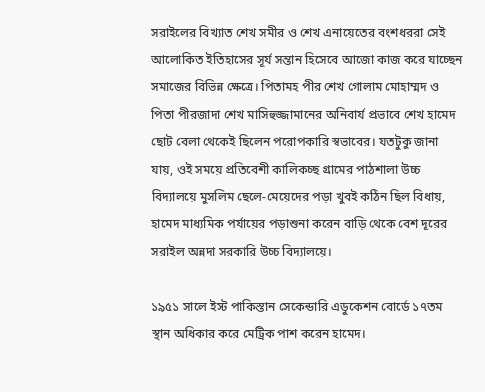সরাইলের বিখ্যাত শেখ সমীর ও শেখ এনায়েতের বংশধররা সেই আলোকিত ইতিহাসের সূর্য সন্তান হিসেবে আজো কাজ করে যাচ্ছেন সমাজের বিভিন্ন ক্ষেত্রে। পিতামহ পীর শেখ গোলাম মোহাম্মদ ও পিতা পীরজাদা শেখ মাসিহুজ্জামানের অনিবার্য প্রভাবে শেখ হামেদ ছোট বেলা থেকেই ছিলেন পরোপকারি স্বভাবের। যতটুকু জানা যায়, ওই সময়ে প্রতিবেশী কালিকচ্ছ গ্রামের পাঠশালা উচ্চ বিদ্যালয়ে মুসলিম ছেলে-মেয়েদের পড়া খুবই কঠিন ছিল বিধায়, হামেদ মাধ্যমিক পর্যায়ের পড়াশুনা করেন বাড়ি থেকে বেশ দূরের সরাইল অন্নদা সরকারি উচ্চ বিদ্যালয়ে।

১৯৫১ সালে ইস্ট পাকিস্তান সেকেন্ডারি এডুকেশন বোর্ডে ১৭তম স্থান অধিকার করে মেট্রিক পাশ করেন হামেদ।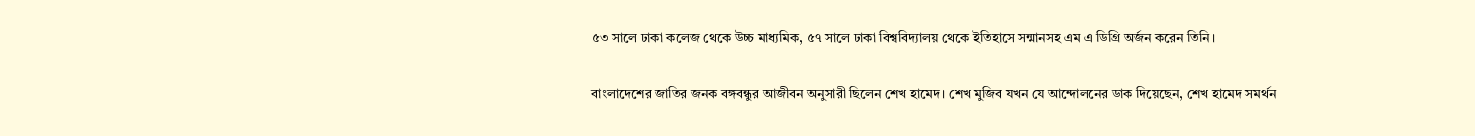৫৩ সালে ঢাকা কলেজ থেকে উচ্চ মাধ্যমিক, ৫৭ সালে ঢাকা বিশ্ববিদ্যালয় থেকে ইতিহাসে সন্মানসহ এম এ ডিগ্রি অর্জন করেন তিনি।

বাংলাদেশের জাতির জনক বঙ্গবন্ধুর আজীবন অনুসারী ছিলেন শেখ হামেদ। শেখ মুজিব যখন যে আন্দোলনের ডাক দিয়েছেন, শেখ হামেদ সমর্থন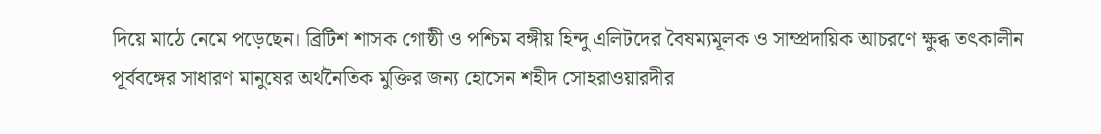দিয়ে মাঠে নেমে পড়েছেন। ব্রিটিশ শাসক গোষ্ঠী ও পশ্চিম বঙ্গীয় হিন্দু এলিটদের বৈষম্যমূলক ও সাম্প্রদায়িক আচরণে ক্ষুব্ধ তৎকালীন পূর্ববঙ্গের সাধারণ মানুষের অর্থনৈতিক মুক্তির জন্য হোসেন শহীদ সোহরাওয়ারদীর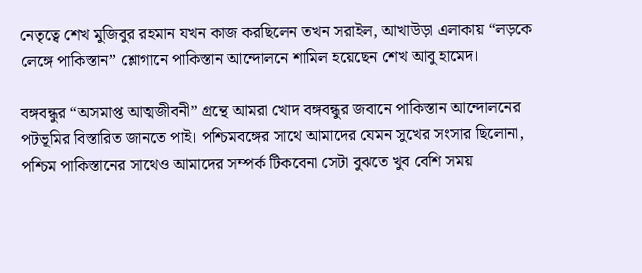নেতৃত্বে শেখ মুজিবুর রহমান যখন কাজ করছিলেন তখন সরাইল, আখাউড়া এলাকায় “লড়কে লেঙ্গে পাকিস্তান” শ্লোগানে পাকিস্তান আন্দোলনে শামিল হয়েছেন শেখ আবু হামেদ।

বঙ্গবন্ধুর “অসমাপ্ত আত্মজীবনী” গ্রন্থে আমরা খোদ বঙ্গবন্ধুর জবানে পাকিস্তান আন্দোলনের পটভূমির বিস্তারিত জানতে পাই। পশ্চিমবঙ্গের সাথে আমাদের যেমন সুখের সংসার ছিলোনা, পশ্চিম পাকিস্তানের সাথেও আমাদের সম্পর্ক টিকবেনা সেটা বুঝতে খুব বেশি সময়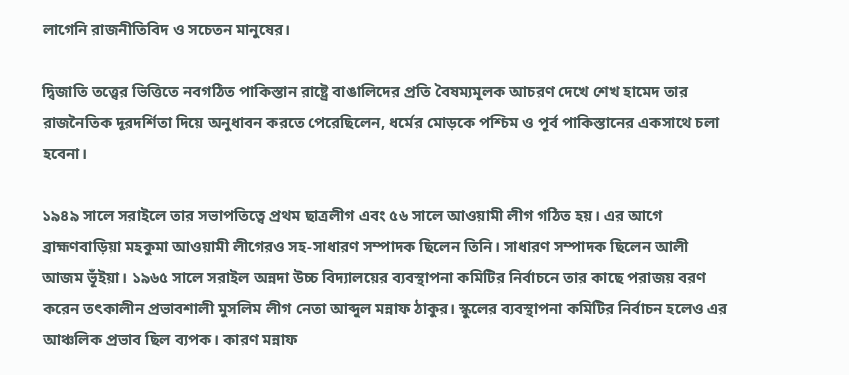লাগেনি রাজনীতিবিদ ও সচেতন মানুষের।

দ্বিজাতি তত্ত্বের ভিত্তিতে নবগঠিত পাকিস্তান রাষ্ট্রে বাঙালিদের প্রতি বৈষম্যমূলক আচরণ দেখে শেখ হামেদ তার রাজনৈতিক দূরদর্শিতা দিয়ে অনুধাবন করতে পেরেছিলেন, ধর্মের মোড়কে পশ্চিম ও পূর্ব পাকিস্তানের একসাথে চলা হবেনা।

১৯৪৯ সালে সরাইলে তার সভাপতিত্বে প্রথম ছাত্রলীগ এবং ৫৬ সালে আওয়ামী লীগ গঠিত হয়। এর আগে ব্রাহ্মণবাড়িয়া মহকুমা আওয়ামী লীগেরও সহ-সাধারণ সম্পাদক ছিলেন তিনি। সাধারণ সম্পাদক ছিলেন আলী আজম ভূঁইয়া। ১৯৬৫ সালে সরাইল অন্নদা উচ্চ বিদ্যালয়ের ব্যবস্থাপনা কমিটির নির্বাচনে তার কাছে পরাজয় বরণ করেন তৎকালীন প্রভাবশালী মুসলিম লীগ নেতা আব্দুল মন্নাফ ঠাকুর। স্কুলের ব্যবস্থাপনা কমিটির নির্বাচন হলেও এর আঞ্চলিক প্রভাব ছিল ব্যপক। কারণ মন্নাফ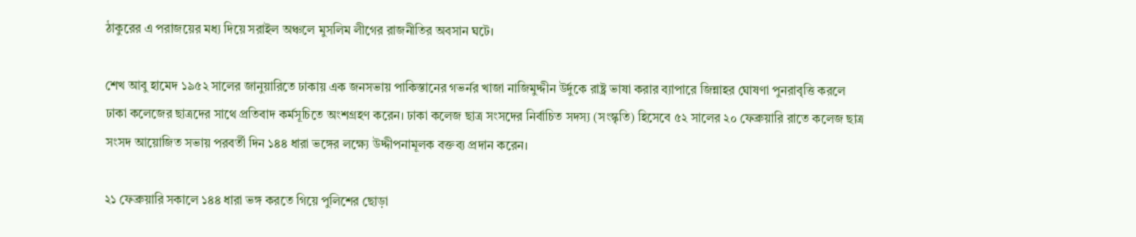ঠাকুরের এ পরাজয়ের মধ্য দিয়ে সরাইল অঞ্চলে মুসলিম লীগের রাজনীতির অবসান ঘটে।

শেখ আবু হামেদ ১৯৫২ সালের জানুয়ারিতে ঢাকায় এক জনসভায় পাকিস্তানের গভর্নর খাজা নাজিমুদ্দীন উর্দুকে রাষ্ট্র ভাষা করার ব্যাপারে জিন্নাহর ঘোষণা পুনরাবৃত্তি করলে ঢাকা কলেজের ছাত্রদের সাথে প্রতিবাদ কর্মসূচিতে অংশগ্রহণ করেন। ঢাকা কলেজ ছাত্র সংসদের নির্বাচিত সদস্য (সংস্কৃতি) হিসেবে ৫২ সালের ২০ ফেব্রুয়ারি রাতে কলেজ ছাত্র সংসদ আয়োজিত সভায় পরবর্তী দিন ১৪৪ ধারা ভঙ্গের লক্ষ্যে উদ্দীপনামূলক বক্তব্য প্রদান করেন।

২১ ফেব্রুয়ারি সকালে ১৪৪ ধারা ভঙ্গ করতে গিয়ে পুলিশের ছোড়া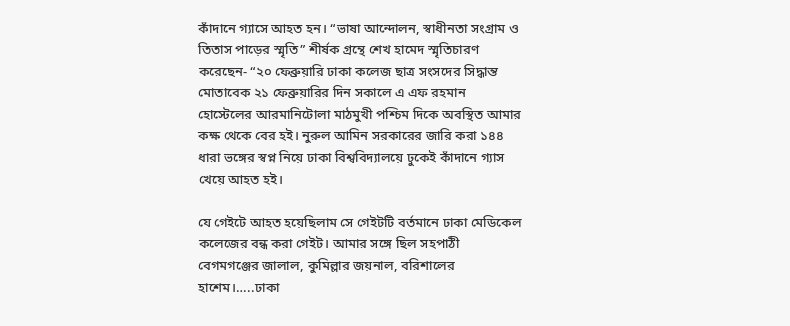কাঁদানে গ্যাসে আহত হন। “ভাষা আন্দোলন, স্বাধীনতা সংগ্রাম ও তিতাস পাড়ের স্মৃতি” শীর্ষক গ্রন্থে শেখ হামেদ স্মৃতিচারণ করেছেন- “২০ ফেব্রুয়ারি ঢাকা কলেজ ছাত্র সংসদের সিদ্ধান্ত মোতাবেক ২১ ফেব্রুয়ারির দিন সকালে এ এফ রহমান হোস্টেলের আরমানিটোলা মাঠমুখী পশ্চিম দিকে অবস্থিত আমার কক্ষ থেকে বের হই। নুরুল আমিন সরকারের জারি করা ১৪৪ ধারা ভঙ্গের স্বপ্ন নিয়ে ঢাকা বিশ্ববিদ্যালয়ে ঢুকেই কাঁদানে গ্যাস খেয়ে আহত হই।

যে গেইটে আহত হয়েছিলাম সে গেইটটি বর্তমানে ঢাকা মেডিকেল কলেজের বন্ধ করা গেইট। আমার সঙ্গে ছিল সহপাঠী বেগমগঞ্জের জালাল, কুমিল্লার জয়নাল, বরিশালের হাশেম।…..ঢাকা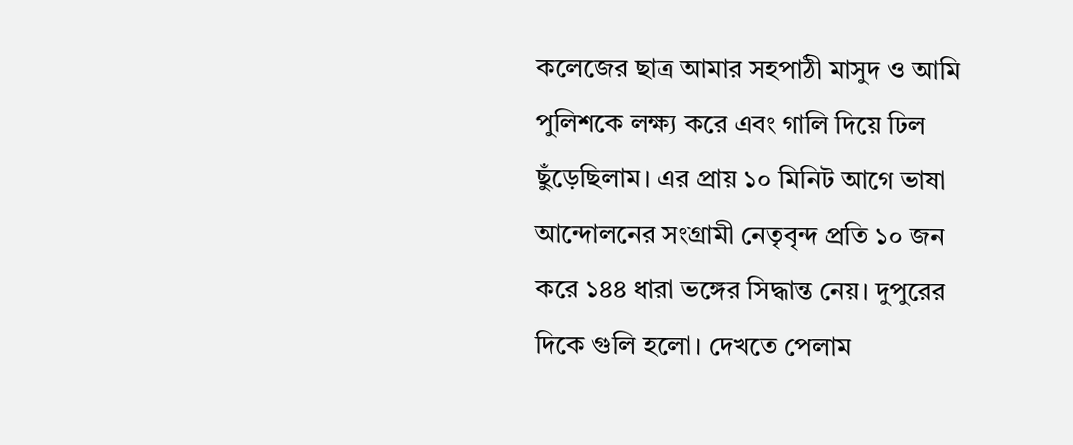কলেজের ছাত্র আমার সহপাঠী মাসুদ ও আমি পুলিশকে লক্ষ্য করে এবং গালি দিয়ে ঢিল ছুঁড়েছিলাম। এর প্রায় ১০ মিনিট আগে ভাষা আন্দোলনের সংগ্রামী নেতৃবৃন্দ প্রতি ১০ জন করে ১৪৪ ধারা ভঙ্গের সিদ্ধান্ত নেয়। দুপুরের দিকে গুলি হলো। দেখতে পেলাম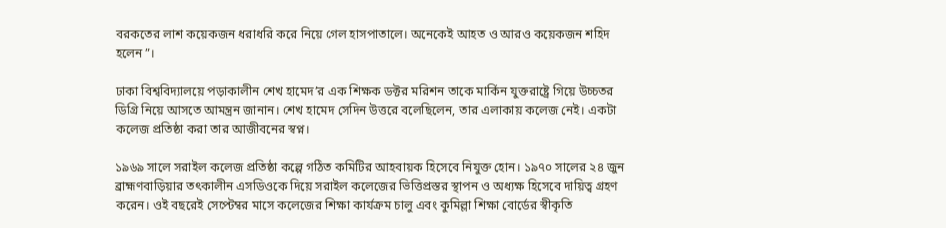বরকতের লাশ কয়েকজন ধরাধরি করে নিয়ে গেল হাসপাতালে। অনেকেই আহত ও আরও কয়েকজন শহিদ হলেন”।

ঢাকা বিশ্ববিদ্যালয়ে পড়াকালীন শেখ হামেদ’র এক শিক্ষক ডক্টর মরিশন তাকে মার্কিন যুক্তরাষ্ট্রে গিয়ে উচ্চতর ডিগ্রি নিয়ে আসতে আমন্ত্রন জানান। শেখ হামেদ সেদিন উত্তরে বলেছিলেন, তার এলাকায় কলেজ নেই। একটা কলেজ প্রতিষ্ঠা করা তার আজীবনের স্বপ্ন।

১৯৬৯ সালে সরাইল কলেজ প্রতিষ্ঠা কল্পে গঠিত কমিটির আহবায়ক হিসেবে নিযুক্ত হোন। ১৯৭০ সালের ২৪ জুন ব্রাহ্মণবাড়িয়ার তৎকালীন এসডিওকে দিয়ে সরাইল কলেজের ভিত্তিপ্রস্তর স্থাপন ও অধ্যক্ষ হিসেবে দায়িত্ব গ্রহণ করেন। ওই বছরেই সেপ্টেম্বর মাসে কলেজের শিক্ষা কার্যক্রম চালু এবং কুমিল্লা শিক্ষা বোর্ডের স্বীকৃতি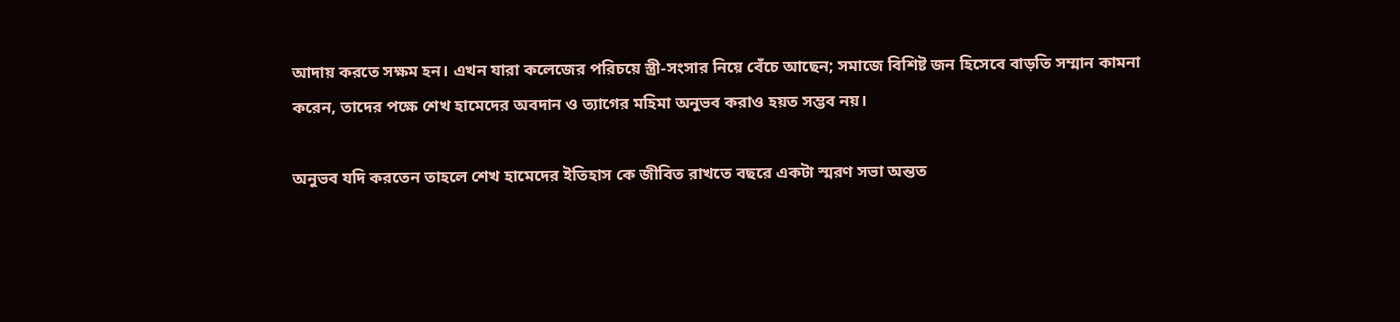আদায় করতে সক্ষম হন। এখন যারা কলেজের পরিচয়ে স্ত্রী-সংসার নিয়ে বেঁচে আছেন; সমাজে বিশিষ্ট জন হিসেবে বাড়তি সম্মান কামনা করেন, তাদের পক্ষে শেখ হামেদের অবদান ও ত্যাগের মহিমা অনুভব করাও হয়ত সম্ভব নয়।

অনুভব যদি করতেন তাহলে শেখ হামেদের ইতিহাস কে জীবিত রাখতে বছরে একটা স্মরণ সভা অন্তত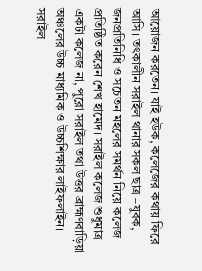আয়োজন করতেন। যাই হউক, কলেজের কথায় ফিরে আসি। তৎকালীন সরাইল থানার সকল ছাত্র –যুবক, জনপ্রতিনিধি ও সচেতন মহলের সমর্থন নিয়ে কলেজ প্রতিষ্ঠিত করেন শেখ হামেদ। সরাইল কলেজ শুধুমাত্র একটা কলেজ না, পুরো সরাইল তথা উত্তর ব্রাহ্মণবাড়িয়া অঞ্চলের উচ্চ মাধ্যমিক ও উচ্চশিক্ষার লাইফলাইন। সরাইল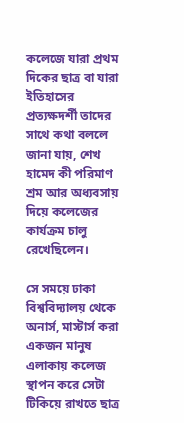কলেজে যারা প্রথম দিকের ছাত্র বা যারা ইতিহাসের প্রত্যক্ষদর্শী তাদের সাথে কথা বললে জানা যায়, শেখ হামেদ কী পরিমাণ শ্রম আর অধ্যবসায় দিয়ে কলেজের কার্যক্রম চালু রেখেছিলেন।

সে সময়ে ঢাকা বিশ্ববিদ্যালয় থেকে অনার্স, মাস্টার্স করা একজন মানুষ এলাকায় কলেজ স্থাপন করে সেটা টিকিয়ে রাখতে ছাত্র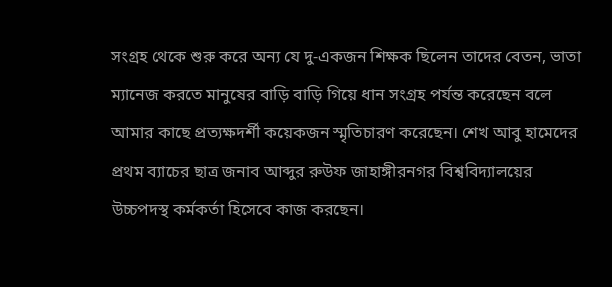সংগ্রহ থেকে শুরু করে অন্য যে দু-একজন শিক্ষক ছিলেন তাদের বেতন, ভাতা ম্যানেজ করতে মানুষের বাড়ি বাড়ি গিয়ে ধান সংগ্রহ পর্যন্ত করেছেন বলে আমার কাছে প্রত্যক্ষদর্শী কয়েকজন স্মৃতিচারণ করেছেন। শেখ আবু হামেদের প্রথম ব্যাচের ছাত্র জনাব আব্দুর রুউফ জাহাঙ্গীরনগর বিশ্ববিদ্যালয়ের উচ্চপদস্থ কর্মকর্তা হিসেবে কাজ করছেন।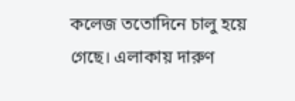কলেজ ততোদিনে চালু হয়ে গেছে। এলাকায় দারুণ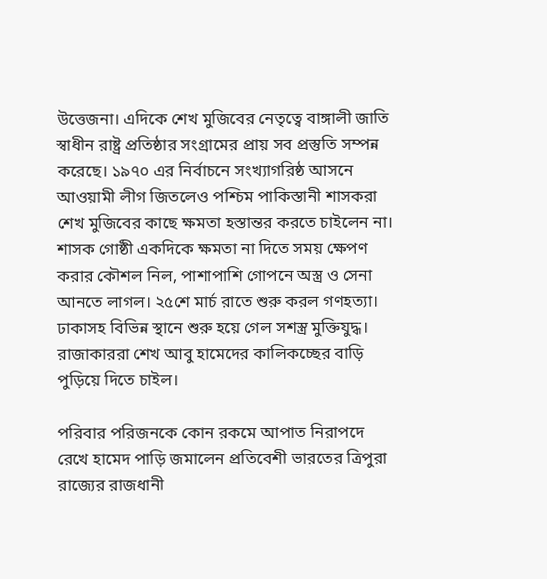উত্তেজনা। এদিকে শেখ মুজিবের নেতৃত্বে বাঙ্গালী জাতি স্বাধীন রাষ্ট্র প্রতিষ্ঠার সংগ্রামের প্রায় সব প্রস্তুতি সম্পন্ন করেছে। ১৯৭০ এর নির্বাচনে সংখ্যাগরিষ্ঠ আসনে আওয়ামী লীগ জিতলেও পশ্চিম পাকিস্তানী শাসকরা শেখ মুজিবের কাছে ক্ষমতা হস্তান্তর করতে চাইলেন না। শাসক গোষ্ঠী একদিকে ক্ষমতা না দিতে সময় ক্ষেপণ করার কৌশল নিল, পাশাপাশি গোপনে অস্ত্র ও সেনা আনতে লাগল। ২৫শে মার্চ রাতে শুরু করল গণহত্যা। ঢাকাসহ বিভিন্ন স্থানে শুরু হয়ে গেল সশস্ত্র মুক্তিযুদ্ধ। রাজাকাররা শেখ আবু হামেদের কালিকচ্ছের বাড়ি পুড়িয়ে দিতে চাইল।

পরিবার পরিজনকে কোন রকমে আপাত নিরাপদে রেখে হামেদ পাড়ি জমালেন প্রতিবেশী ভারতের ত্রিপুরা রাজ্যের রাজধানী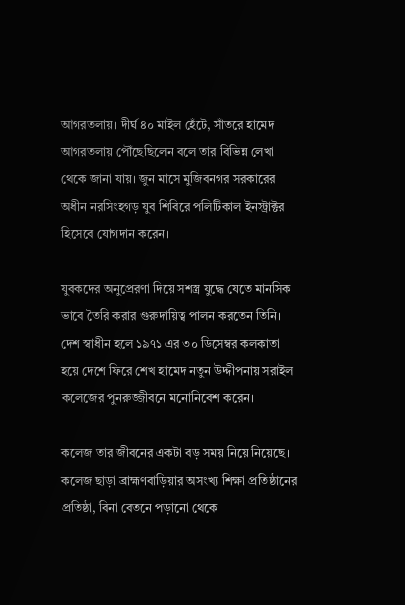আগরতলায়। দীর্ঘ ৪০ মাইল হেঁটে, সাঁতরে হামেদ আগরতলায় পৌঁছেছিলেন বলে তার বিভিন্ন লেখা থেকে জানা যায়। জুন মাসে মুজিবনগর সরকারের অধীন নরসিংহগড় যুব শিবিরে পলিটিকাল ইনস্ট্রাক্টর হিসেবে যোগদান করেন।

যুবকদের অনুপ্রেরণা দিয়ে সশস্ত্র যুদ্ধে যেতে মানসিক ভাবে তৈরি করার গুরুদায়িত্ব পালন করতেন তিনি। দেশ স্বাধীন হলে ১৯৭১ এর ৩০ ডিসেম্বর কলকাতা হয়ে দেশে ফিরে শেখ হামেদ নতুন উদ্দীপনায় সরাইল কলেজের পুনরুজ্জীবনে মনোনিবেশ করেন।

কলেজ তার জীবনের একটা বড় সময় নিয়ে নিয়েছে। কলেজ ছাড়া ব্রাহ্মণবাড়িয়ার অসংখ্য শিক্ষা প্রতিষ্ঠানের প্রতিষ্ঠা, বিনা বেতনে পড়ানো থেকে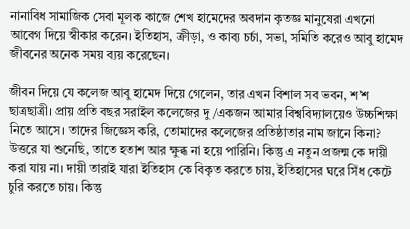নানাবিধ সামাজিক সেবা মূলক কাজে শেখ হামেদের অবদান কৃতজ্ঞ মানুষেরা এখনো আবেগ দিয়ে স্বীকার করেন। ইতিহাস, ক্রীড়া, ও কাব্য চর্চা, সভা, সমিতি করেও আবু হামেদ জীবনের অনেক সময় ব্যয় করেছেন।

জীবন দিয়ে যে কলেজ আবু হামেদ দিয়ে গেলেন, তার এখন বিশাল সব ভবন, শ’শ ছাত্রছাত্রী। প্রায় প্রতি বছর সরাইল কলেজের দু/একজন আমার বিশ্ববিদ্যালয়েও উচ্চশিক্ষা নিতে আসে। তাদের জিজ্ঞেস করি, তোমাদের কলেজের প্রতিষ্ঠাতার নাম জানে কিনা? উত্তরে যা শুনেছি, তাতে হতাশ আর ক্ষুব্ধ না হয়ে পারিনি। কিন্তু এ নতুন প্রজন্ম কে দায়ী করা যায় না। দায়ী তারাই যারা ইতিহাস কে বিকৃত করতে চায়, ইতিহাসের ঘরে সিঁধ কেটে চুরি করতে চায়। কিন্তু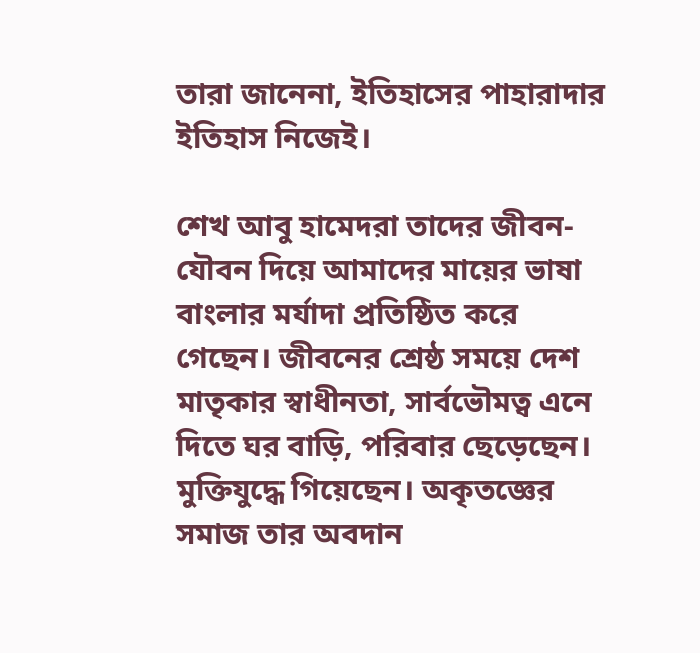তারা জানেনা, ইতিহাসের পাহারাদার ইতিহাস নিজেই।

শেখ আবু হামেদরা তাদের জীবন-যৌবন দিয়ে আমাদের মায়ের ভাষা বাংলার মর্যাদা প্রতিষ্ঠিত করে গেছেন। জীবনের শ্রেষ্ঠ সময়ে দেশ মাতৃকার স্বাধীনতা, সার্বভৌমত্ব এনে দিতে ঘর বাড়ি, পরিবার ছেড়েছেন। মুক্তিযুদ্ধে গিয়েছেন। অকৃতজ্ঞের সমাজ তার অবদান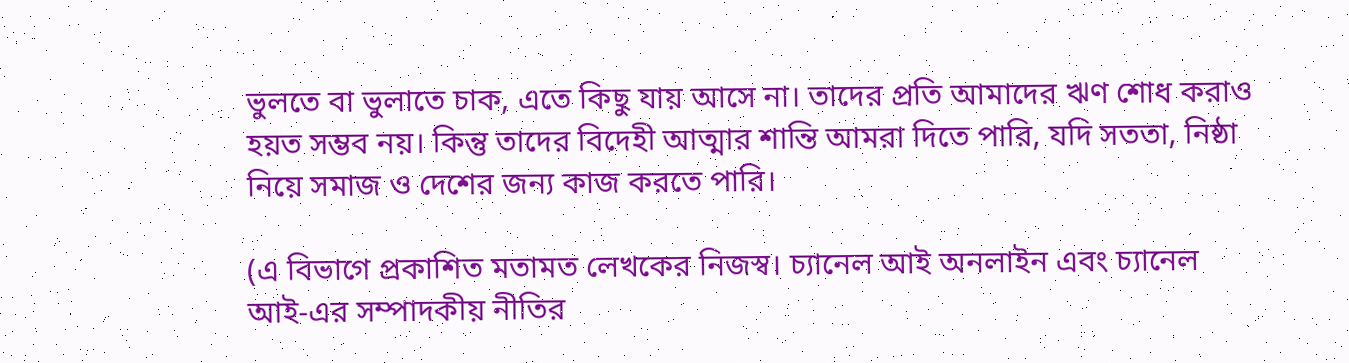ভুলতে বা ভুলাতে চাক, এতে কিছু যায় আসে না। তাদের প্রতি আমাদের ঋণ শোধ করাও হয়ত সম্ভব নয়। কিন্তু তাদের বিদেহী আত্মার শান্তি আমরা দিতে পারি, যদি সততা, নিষ্ঠা নিয়ে সমাজ ও দেশের জন্য কাজ করতে পারি।

(এ বিভাগে প্রকাশিত মতামত লেখকের নিজস্ব। চ্যানেল আই অনলাইন এবং চ্যানেল আই-এর সম্পাদকীয় নীতির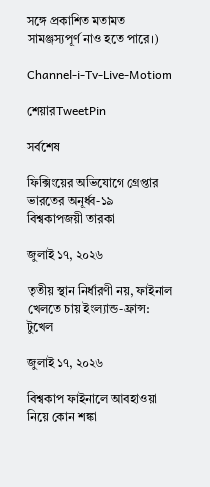সঙ্গে প্রকাশিত মতামত সামঞ্জস্যপূর্ণ নাও হতে পারে।)

Channel-i-Tv-Live-Motiom

শেয়ারTweetPin

সর্বশেষ

ফিক্সিংয়ের অভিযোগে গ্রেপ্তার ভারতের অনূর্ধ্ব-১৯ বিশ্বকাপজয়ী তারকা

জুলাই ১৭, ২০২৬

তৃতীয় স্থান নির্ধারণী নয়, ফাইনাল খেলতে চায় ইংল্যান্ড-ফ্রান্স: টুখেল

জুলাই ১৭, ২০২৬

বিশ্বকাপ ফাইনালে আবহাওয়া নিয়ে কোন শঙ্কা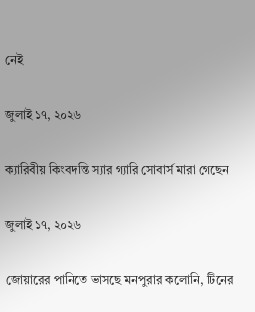নেই

জুলাই ১৭, ২০২৬

ক্যারিবীয় কিংবদন্তি স্যার গ্যারি সোবার্স মারা গেছেন

জুলাই ১৭, ২০২৬

জোয়ারের পানিতে ভাসছে মনপুরার কলোনি, টিনের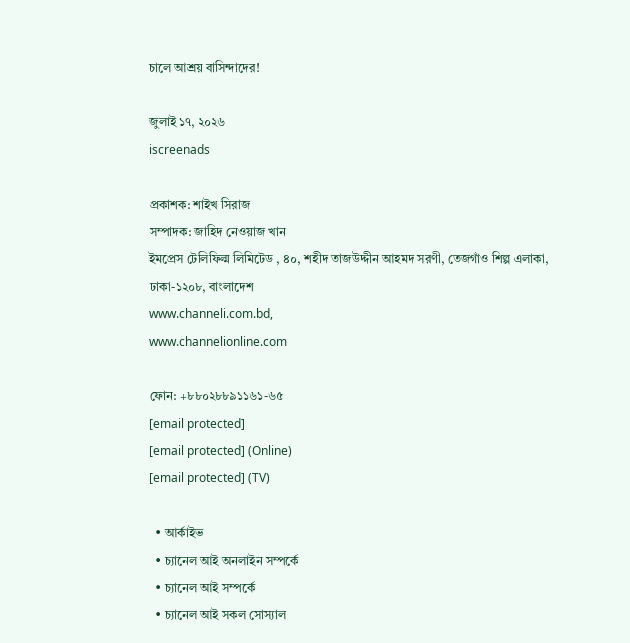চালে আশ্রয় বাসিন্দাদের!

জুলাই ১৭, ২০২৬
iscreenads

প্রকাশক: শাইখ সিরাজ
সম্পাদক: জাহিদ নেওয়াজ খান
ইমপ্রেস টেলিফিল্ম লিমিটেড , ৪০, শহীদ তাজউদ্দীন আহমদ সরণী, তেজগাঁও শিল্প এলাকা, ঢাকা-১২০৮, বাংলাদেশ
www.channeli.com.bd,
www.channelionline.com

ফোন: +৮৮০২৮৮৯১১৬১-৬৫
[email protected]
[email protected] (Online)
[email protected] (TV)

  • আর্কাইভ
  • চ্যানেল আই অনলাইন সম্পর্কে
  • চ্যানেল আই সম্পর্কে
  • চ্যানেল আই সকল সোস্যাল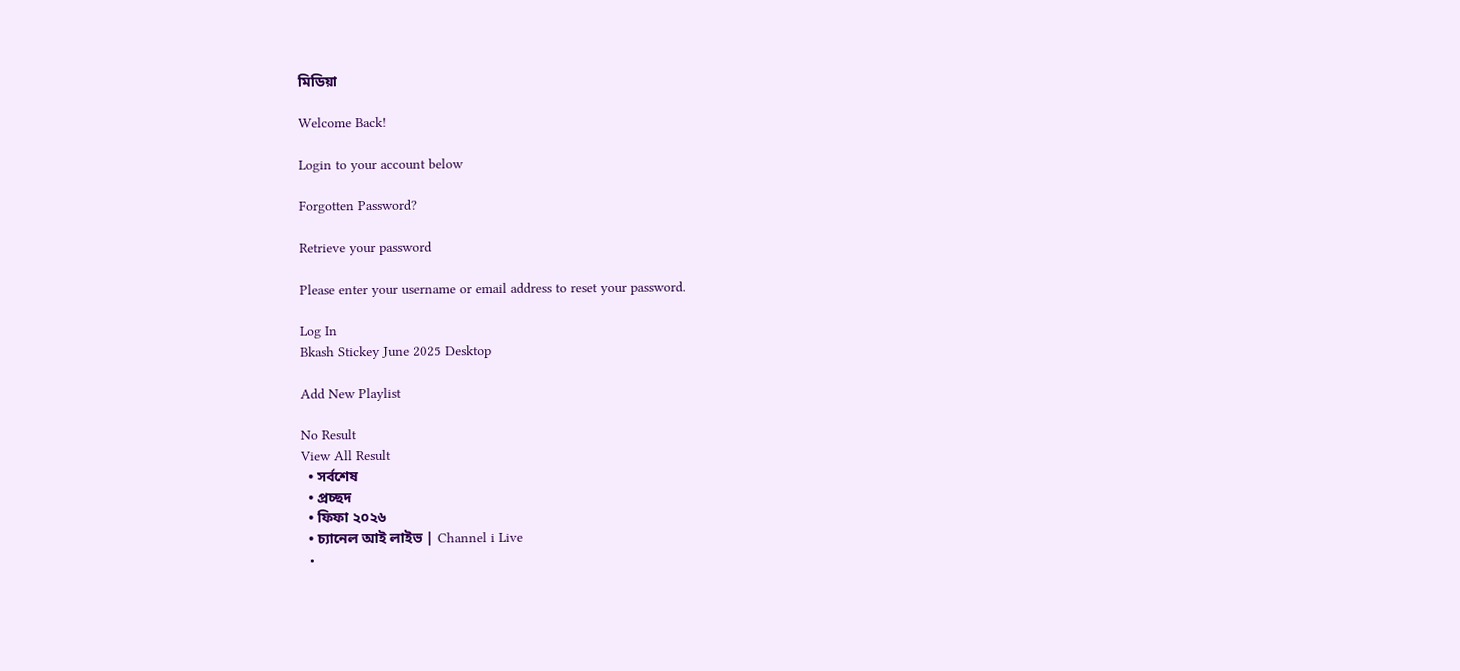মিডিয়া

Welcome Back!

Login to your account below

Forgotten Password?

Retrieve your password

Please enter your username or email address to reset your password.

Log In
Bkash Stickey June 2025 Desktop

Add New Playlist

No Result
View All Result
  • সর্বশেষ
  • প্রচ্ছদ
  • ফিফা ২০২৬
  • চ্যানেল আই লাইভ | Channel i Live
  •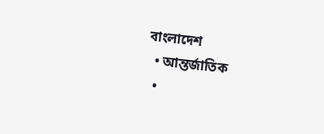বাংলাদেশ
  • আন্তর্জাতিক
  •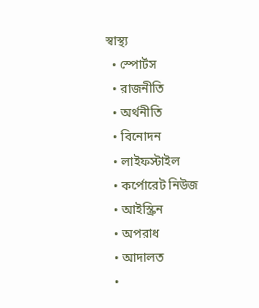স্বাস্থ্য
  • স্পোর্টস
  • রাজনীতি
  • অর্থনীতি
  • বিনোদন
  • লাইফস্টাইল
  • কর্পোরেট নিউজ
  • আইস্ক্রিন
  • অপরাধ
  • আদালত
  •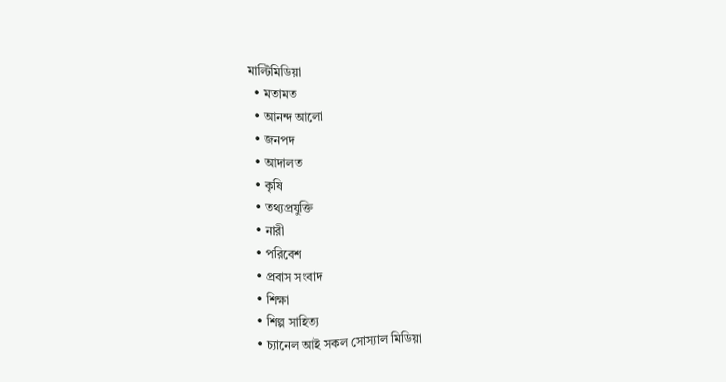মাল্টিমিডিয়া
  • মতামত
  • আনন্দ আলো
  • জনপদ
  • আদালত
  • কৃষি
  • তথ্যপ্রযুক্তি
  • নারী
  • পরিবেশ
  • প্রবাস সংবাদ
  • শিক্ষা
  • শিল্প সাহিত্য
  • চ্যানেল আই সকল সোস্যাল মিডিয়া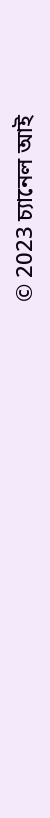© 2023 চ্যানেল আই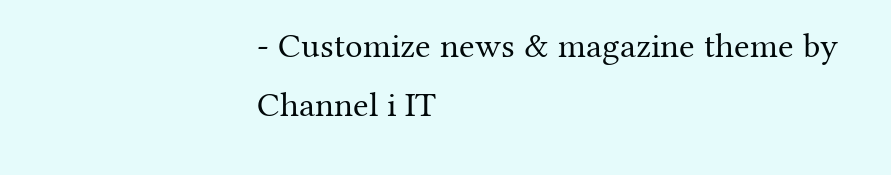- Customize news & magazine theme by Channel i IT